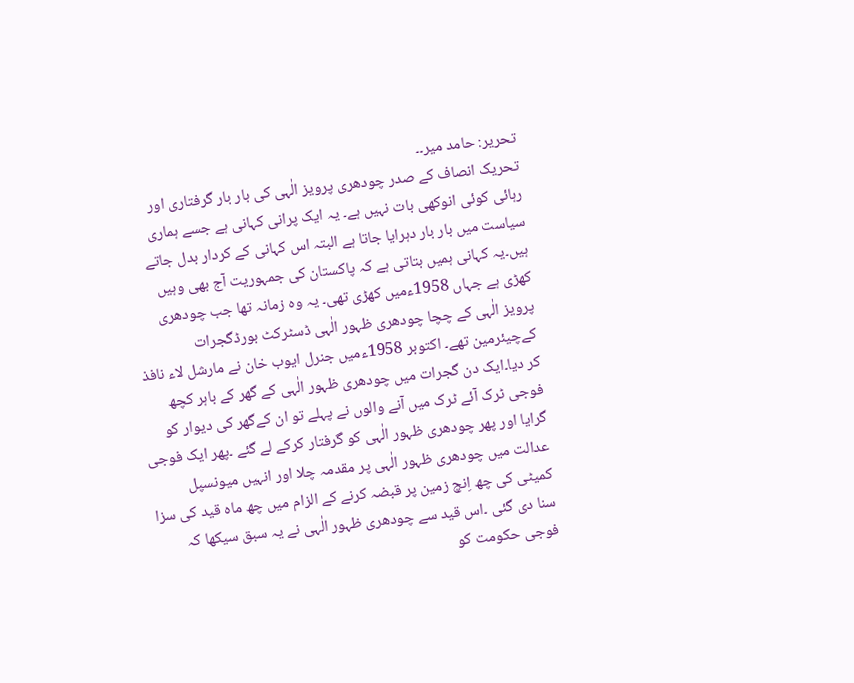تحریر: حامد میر۔۔
تحریک انصاف کے صدر چودھری پرویز الٰہی کی بار بار گرفتاری اور رہائی کوئی انوکھی بات نہیں ہے۔ یہ ایک پرانی کہانی ہے جسے ہماری سیاست میں بار بار دہرایا جاتا ہے البتہ اس کہانی کے کردار بدل جاتے ہیں۔یہ کہانی ہمیں بتاتی ہے کہ پاکستان کی جمہوریت آج بھی وہیں کھڑی ہے جہاں 1958ءمیں کھڑی تھی۔ یہ وہ زمانہ تھا جب چودھری پرویز الٰہی کے چچا چودھری ظہور الٰہی ڈسٹرکٹ بورڈگجرات کےچیئرمین تھے۔ اکتوبر 1958ءمیں جنرل ایوب خان نے مارشل لاء نافذ کر دیا۔ایک دن گجرات میں چودھری ظہور الٰہی کے گھر کے باہر کچھ فوجی ٹرک آئے ٹرک میں آنے والوں نے پہلے تو ان کےگھر کی دیوار کو گرایا اور پھر چودھری ظہور الٰہی کو گرفتار کرکے لے گئے ۔پھر ایک فوجی عدالت میں چودھری ظہور الٰہی پر مقدمہ چلا اور انہیں میونسپل کمیٹی کی چھ اِنچ زمین پر قبضہ کرنے کے الزام میں چھ ماہ قید کی سزا سنا دی گئی ۔اس قید سے چودھری ظہور الٰہی نے یہ سبق سیکھا کہ فوجی حکومت کو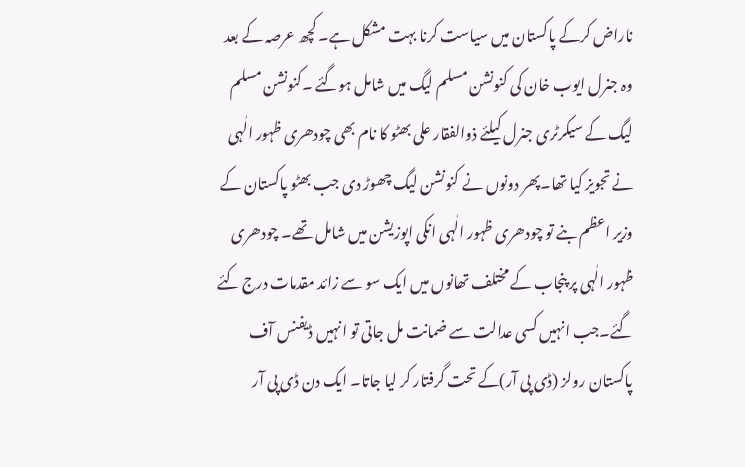ناراض کرکے پاکستان میں سیاست کرنا بہت مشکل ہے۔ کچھ عرصہ کے بعد وہ جنرل ایوب خان کی کنونشن مسلم لیگ میں شامل ہوگئے ۔کنونشن مسلم لیگ کے سیکرٹری جنرل کیلئے ذوالفقار علی بھٹو کا نام بھی چودھری ظہور الٰہی نے تجویز کیا تھا۔پھر دونوں نے کنونشن لیگ چھوڑ دی جب بھٹو پاکستان کے وزیر اعظم بنے تو چودھری ظہور الٰہی انکی اپوزیشن میں شامل تھے۔ چودھری ظہور الٰہی پر پنجاب کے مختلف تھانوں میں ایک سو سے زائد مقدمات درج کئے گئے۔جب انہیں کسی عدالت سے ضمانت مل جاتی تو انہیں ڈیفنس آف پاکستان رولز (ڈی پی آر)کے تحت گرفتار کر لیا جاتا۔ ایک دن ڈی پی آر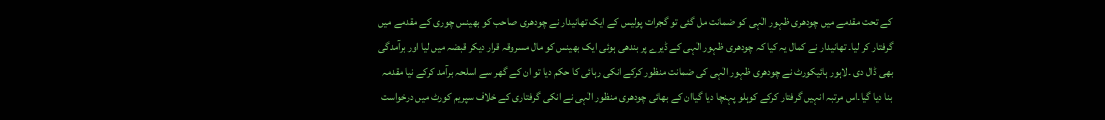کے تحت مقدمے میں چودھری ظہور الٰہی کو ضمانت مل گئی تو گجرات پولیس کے ایک تھانیدار نے چودھری صاحب کو بھینس چوری کے مقدمے میں گرفتار کر لیا۔ تھانیدار نے کمال یہ کیا کہ چودھری ظہور الٰہی کے ڈیرے پر بندھی ہوئی ایک بھینس کو مال مسروقہ قرار دیکر قبضہ میں لیا اور برآمدگی بھی ڈال دی ۔لاہور ہائیکورٹ نے چودھری ظہور الٰہی کی ضمانت منظور کرکے انکی رہائی کا حکم دیا تو ان کے گھر سے اسلحہ برآمد کرکے نیا مقدمہ بنا دیا گیا۔اس مرتبہ انہیں گرفتار کرکے کوہلو پہنچا دیا گیاان کے بھائی چودھری منظور الٰہی نے انکی گرفتاری کے خلاف سپریم کورٹ میں درخواست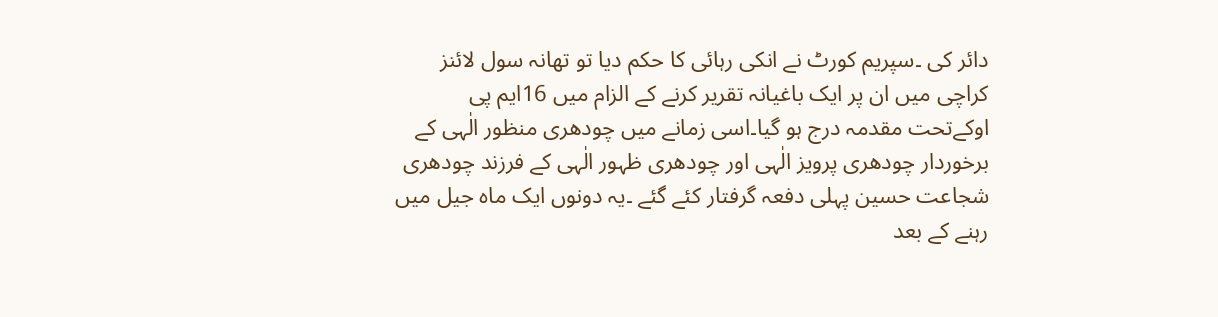دائر کی ۔سپریم کورٹ نے انکی رہائی کا حکم دیا تو تھانہ سول لائنز کراچی میں ان پر ایک باغیانہ تقریر کرنے کے الزام میں 16ایم پی اوکےتحت مقدمہ درج ہو گیا۔اسی زمانے میں چودھری منظور الٰہی کے برخوردار چودھری پرویز الٰہی اور چودھری ظہور الٰہی کے فرزند چودھری شجاعت حسین پہلی دفعہ گرفتار کئے گئے ۔یہ دونوں ایک ماہ جیل میں رہنے کے بعد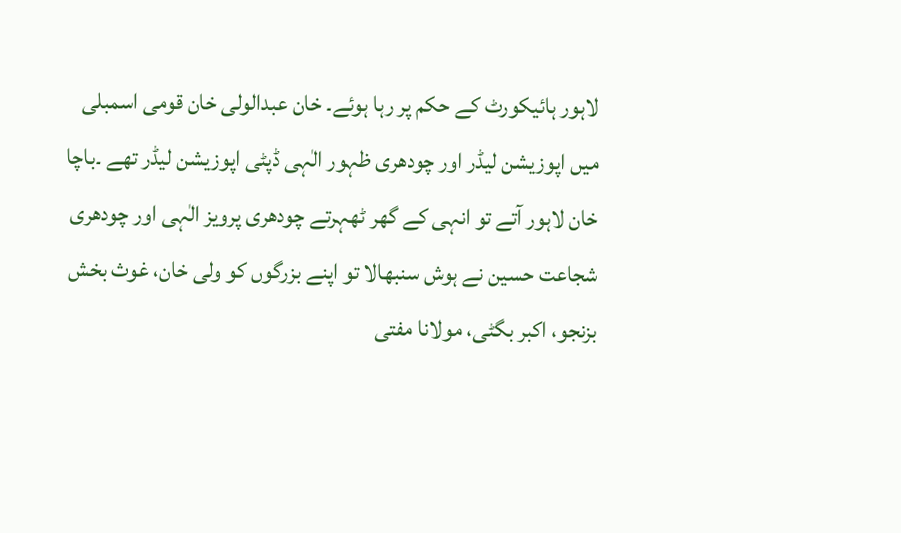لاہور ہائیکورٹ کے حکم پر رہا ہوئے۔ خان عبدالولی خان قومی اسمبلی میں اپوزیشن لیڈر اور چودھری ظہور الٰہی ڈپٹی اپوزیشن لیڈر تھے ۔باچا خان لاہور آتے تو انہی کے گھر ٹھہرتے چودھری پرویز الٰہی اور چودھری شجاعت حسین نے ہوش سنبھالا تو اپنے بزرگوں کو ولی خان، غوث بخش بزنجو، اکبر بگٹی، مولانا مفتی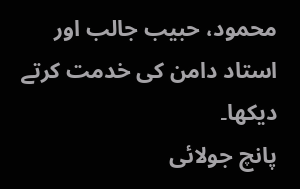محمود، حبیب جالب اور استاد دامن کی خدمت کرتے دیکھا۔
پانچ جولائی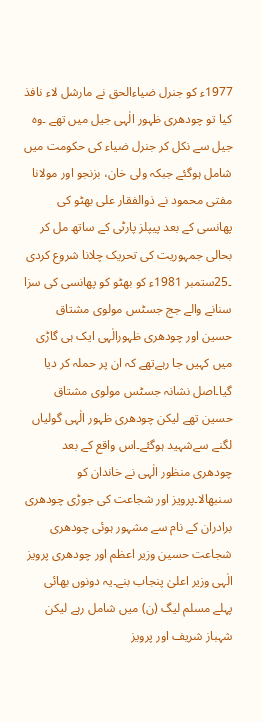1977ء کو جنرل ضیاءالحق نے مارشل لاء نافذ کیا تو چودھری ظہور الٰہی جیل میں تھے ۔وہ جیل سے نکل کر جنرل ضیاء کی حکومت میں شامل ہوگئے جبکہ ولی خان، بزنجو اور مولانا مفتی محمود نے ذوالفقار علی بھٹو کی پھانسی کے بعد پیپلز پارٹی کے ساتھ مل کر بحالی جمہوریت کی تحریک چلانا شروع کردی ۔25ستمبر 1981ء کو بھٹو کو پھانسی کی سزا سنانے والے جج جسٹس مولوی مشتاق حسین اور چودھری ظہورالٰہی ایک ہی گاڑی میں کہیں جا رہےتھے کہ ان پر حملہ کر دیا گیا۔اصل نشانہ جسٹس مولوی مشتاق حسین تھے لیکن چودھری ظہور الٰہی گولیاں لگنے سےشہید ہوگئے۔اس واقع کے بعد چودھری منظور الٰہی نے خاندان کو سنبھالا۔پرویز اور شجاعت کی جوڑی چودھری برادران کے نام سے مشہور ہوئی چودھری شجاعت حسین وزیر اعظم اور چودھری پرویز الٰہی وزیر اعلیٰ پنجاب بنے۔یہ دونوں بھائی پہلے مسلم لیگ (ن) میں شامل رہے لیکن شہباز شریف اور پرویز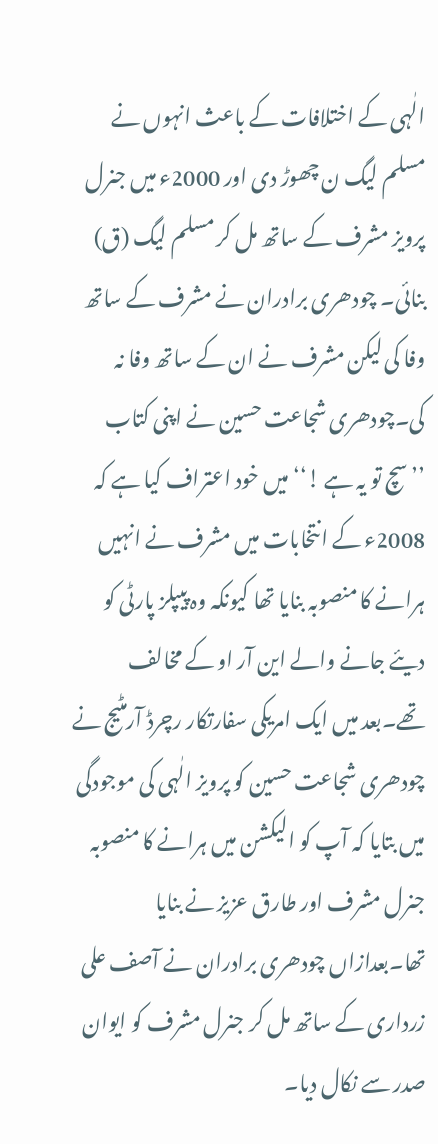الٰہی کے اختلافات کے باعث انہوں نے مسلم لیگ ن چھوڑ دی اور 2000ء میں جنرل پرویز مشرف کے ساتھ مل کر مسلم لیگ (ق) بنائی۔ چودھری برادران نے مشرف کے ساتھ وفا کی لیکن مشرف نے ان کے ساتھ وفا نہ کی۔چودھری شجاعت حسین نے اپنی کتاب ’’سچ تو یہ ہے !‘‘ میں خود اعتراف کیا ہے کہ 2008ء کے انتخابات میں مشرف نے انہیں ہرانے کا منصوبہ بنایا تھا کیونکہ وہ پیپلز پارٹی کو دیئے جانے والے این آر او کے مخالف تھے۔بعد میں ایک امریکی سفارتکار رچرڈ آرمٹیج نے چودھری شجاعت حسین کو پرویز الٰہی کی موجودگی میں بتایا کہ آپ کو الیکشن میں ہرانے کا منصوبہ جنرل مشرف اور طارق عزیز نے بنایا تھا۔بعدازاں چودھری برادران نے آصف علی زرداری کے ساتھ مل کر جنرل مشرف کو ایوان صدر سے نکال دیا۔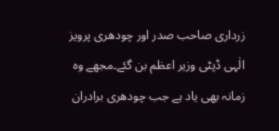زرداری صاحب صدر اور چودھری پرویز الٰہی ڈپٹی وزیر اعظم بن گئے۔مجھے وہ زمانہ بھی یاد ہے جب چودھری برادران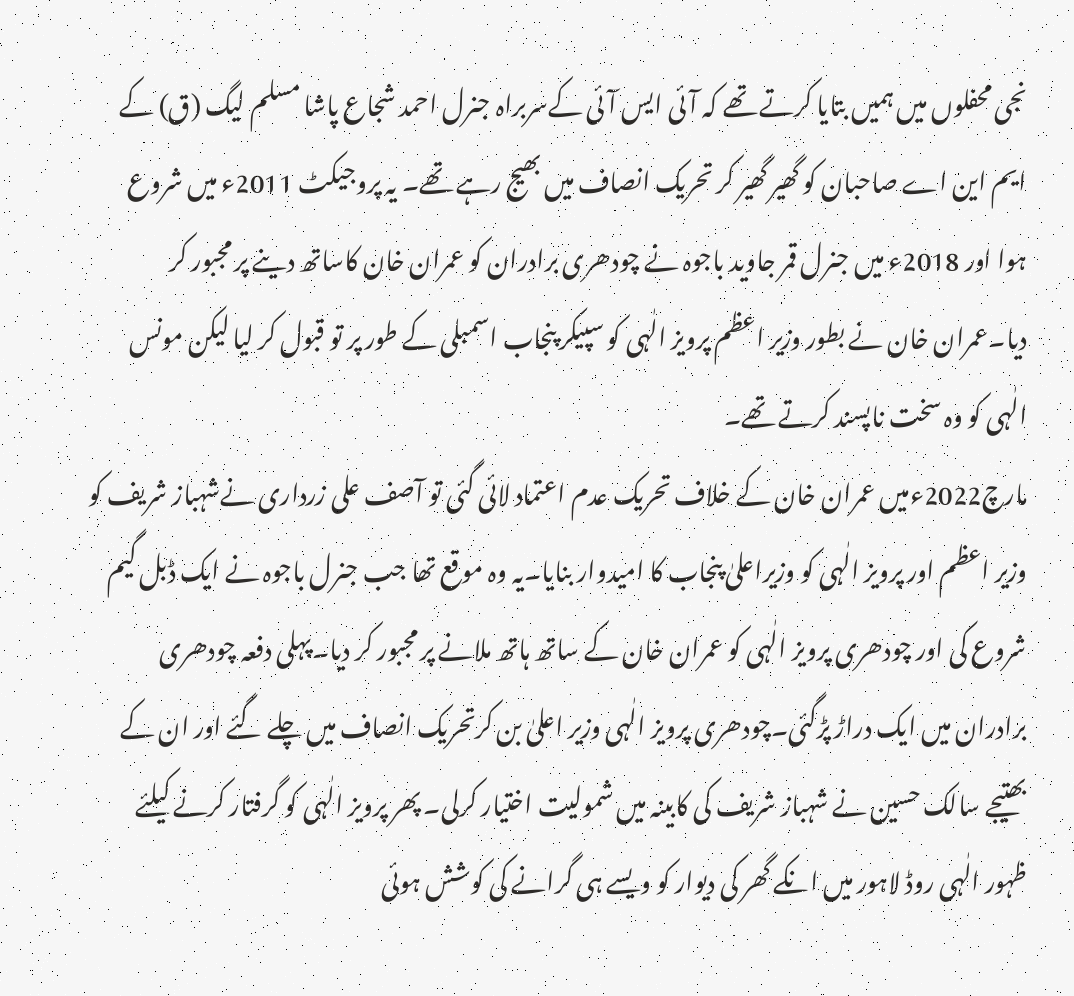نجی محفلوں میں ہمیں بتایا کرتے تھے کہ آئی ایس آئی کےسربراہ جنرل احمد شجاع پاشا مسلم لیگ (ق) کے ایم این اے صاحبان کو گھیر گھیر کر تحریک انصاف میں بھیج رہے تھے۔ یہ پروجیکٹ 2011ء میں شروع ہوا اور 2018ء میں جنرل قمر جاوید باجوہ نے چودھری برادران کو عمران خان کاساتھ دینے پر مجبور کر دیا۔عمران خان نے بطور وزیر اعظم پرویز الٰہی کو سپیکر پنجاب اسمبلی کے طور پر تو قبول کر لیا لیکن مونس الٰہی کو وہ سخت ناپسند کرتے تھے۔
مارچ2022ءمیں عمران خان کے خلاف تحریک عدم اعتماد لائی گئی تو آصف علی زرداری نےشہباز شریف کو وزیر اعظم اور پرویز الٰہی کو وزیراعلیٰ پنجاب کا امیدوار بنایا۔یہ وہ موقع تھا جب جنرل باجوہ نے ایک ڈبل گیم شروع کی اور چودھری پرویز الٰہی کو عمران خان کے ساتھ ہاتھ ملانے پر مجبور کر دیا۔پہلی دفعہ چودھری برادران میں ایک دراڑ پڑگئی۔چودھری پرویز الٰہی وزیر اعلیٰ بن کرتحریک انصاف میں چلے گئے اور ان کے بھتیجے سالک حسین نے شہباز شریف کی کابینہ میں شمولیت اختیار کرلی۔ پھر پرویز الٰہی کو گرفتار کرنے کیلئے ظہور الٰہی روڈ لاہور میں انکے گھر کی دیوار کو ویسے ہی گرانے کی کوشش ہوئی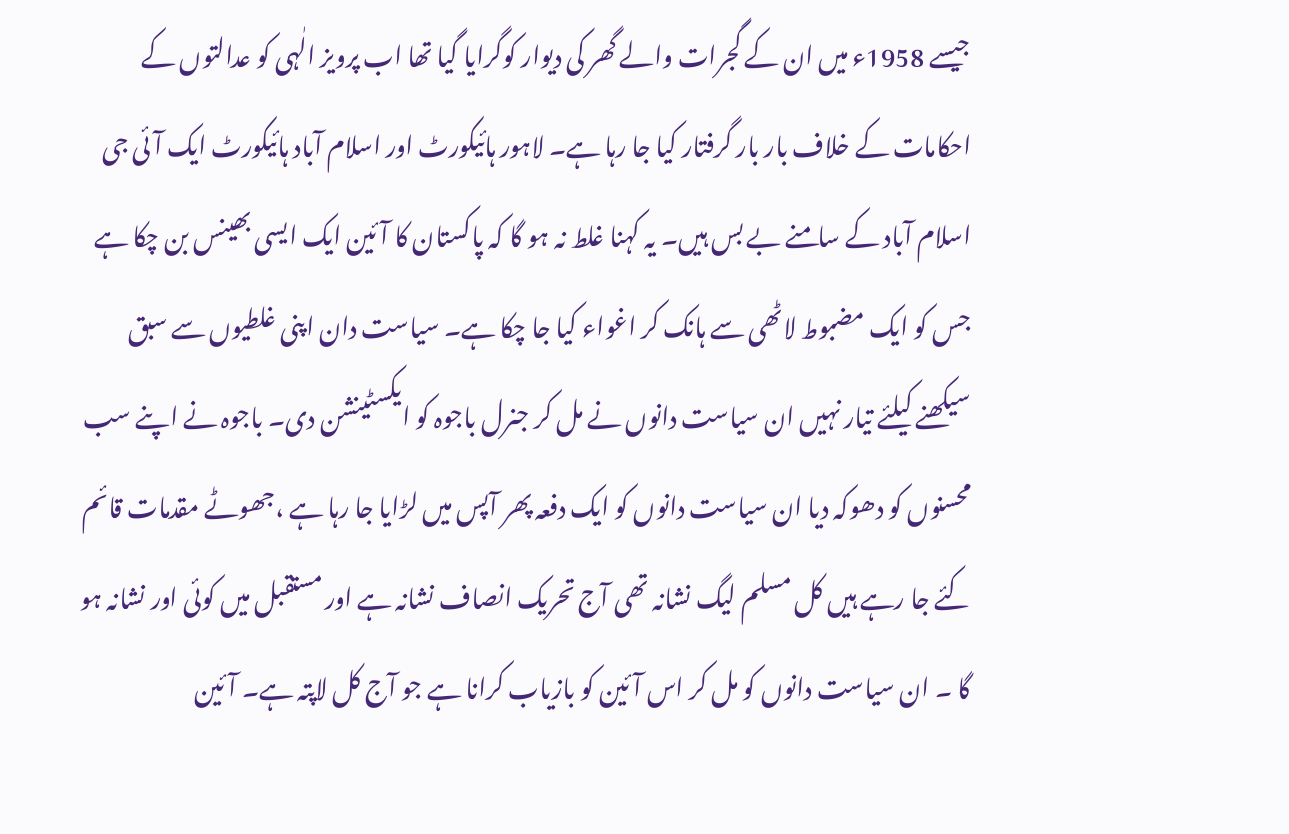جیسے 1958ء میں ان کے گجرات والے گھر کی دیوار کوگرایا گیا تھا اب پرویز الٰہی کو عدالتوں کے احکامات کے خلاف بار بار گرفتار کیا جا رہا ہے۔ لاہور ہائیکورٹ اور اسلام آباد ہائیکورٹ ایک آئی جی اسلام آباد کے سامنے بے بس ہیں۔ یہ کہنا غلط نہ ہو گا کہ پاکستان کا آئین ایک ایسی بھینس بن چکا ہے جس کو ایک مضبوط لاٹھی سے ہانک کر اغواء کیا جا چکا ہے۔ سیاست دان اپنی غلطیوں سے سبق سیکھنے کیلئے تیار نہیں ان سیاست دانوں نے مل کر جنرل باجوہ کو ایکسٹینشن دی۔ باجوہ نے اپنے سب محسنوں کو دھوکہ دیا ان سیاست دانوں کو ایک دفعہ پھر آپس میں لڑایا جا رہا ہے ،جھوٹے مقدمات قائم کئے جا رہے ہیں کل مسلم لیگ نشانہ تھی آج تحریک انصاف نشانہ ہے اور مستقبل میں کوئی اور نشانہ ہو گا ۔ ان سیاست دانوں کو مل کر اس آئین کو بازیاب کرانا ہے جو آج کل لاپتہ ہے۔ آئین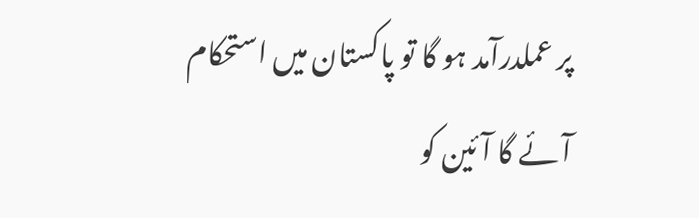پر عملدرآمد ہو گا تو پاکستان میں استحکام آئے گا آئین کو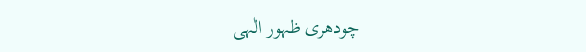چودھری ظہور الٰہی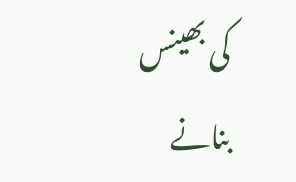کی بھینس بنانے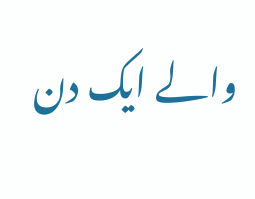والے ایک دن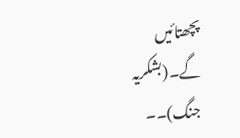پچھتائیں گے۔(بشکریہ جنگ)۔۔